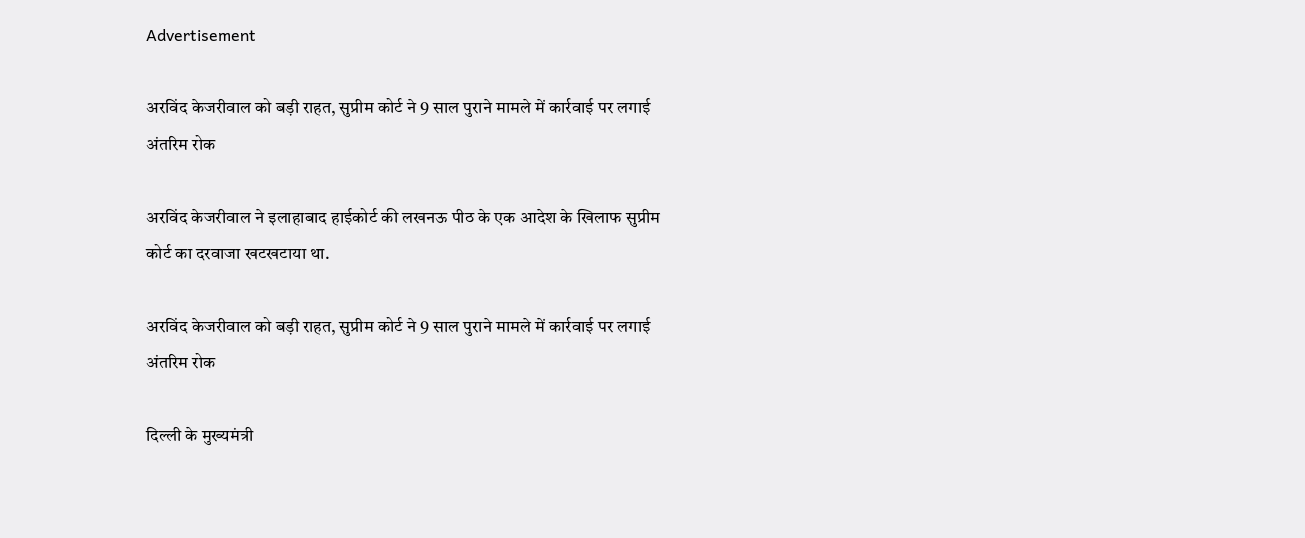Advertisement

अरविंद केजरीवाल को बड़ी राहत, सुप्रीम कोर्ट ने 9 साल पुराने मामले में कार्रवाई पर लगाई अंतरिम रोक

अरविंद केजरीवाल ने इलाहाबाद हाईकोर्ट की लखनऊ पीठ के एक आदेश के खिलाफ सुप्रीम कोर्ट का दरवाजा खटखटाया था.

अरविंद केजरीवाल को बड़ी राहत, सुप्रीम कोर्ट ने 9 साल पुराने मामले में कार्रवाई पर लगाई अंतरिम रोक

दिल्ली के मुख्यमंत्री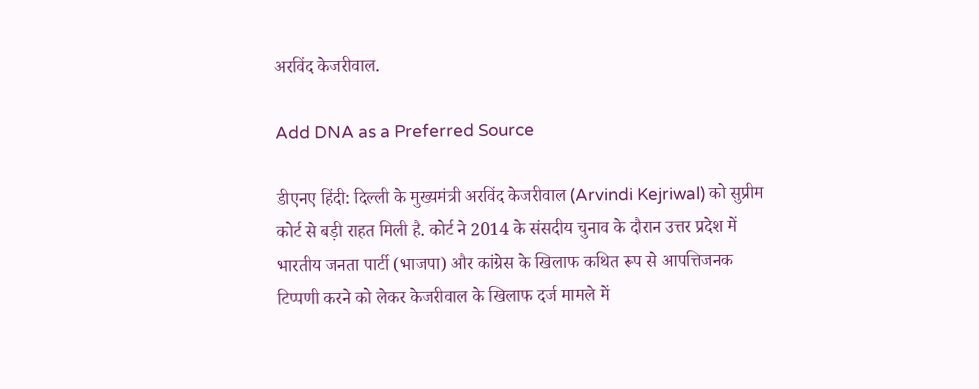अरविंद केजरीवाल.

Add DNA as a Preferred Source

डीएनए हिंदी: दिल्ली के मुख्यमंत्री अरविंद केजरीवाल (Arvindi Kejriwal) को सुप्रीम कोर्ट से बड़ी राहत मिली है. कोर्ट ने 2014 के संसदीय चुनाव के दौरान उत्तर प्रदेश में भारतीय जनता पार्टी (भाजपा) और कांग्रेस के खिलाफ कथित रूप से आपत्तिजनक टिप्पणी करने को लेकर केजरीवाल के खिलाफ दर्ज मामले में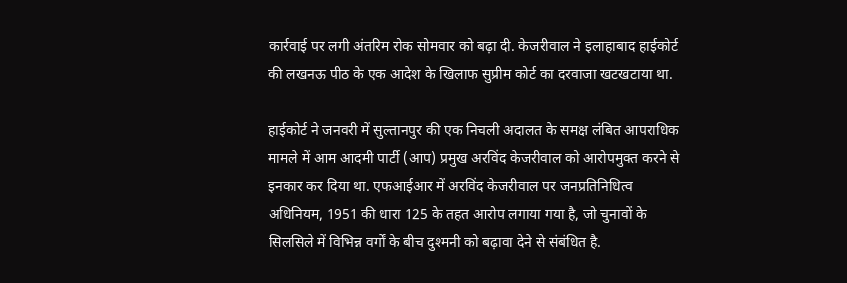कार्रवाई पर लगी अंतरिम रोक सोमवार को बढ़ा दी. केजरीवाल ने इलाहाबाद हाईकोर्ट की लखनऊ पीठ के एक आदेश के खिलाफ सुप्रीम कोर्ट का दरवाजा खटखटाया था.

हाईकोर्ट ने जनवरी में सुल्तानपुर की एक निचली अदालत के समक्ष लंबित आपराधिक मामले में आम आदमी पार्टी (आप) प्रमुख अरविंद केजरीवाल को आरोपमुक्त करने से इनकार कर दिया था. एफआईआर में अरविंद केजरीवाल पर जनप्रतिनिधित्व अधिनियम, 1951 की धारा 125 के तहत आरोप लगाया गया है, जो चुनावों के सिलसिले में विभिन्न वर्गों के बीच दुश्मनी को बढ़ावा देने से संबंधित है.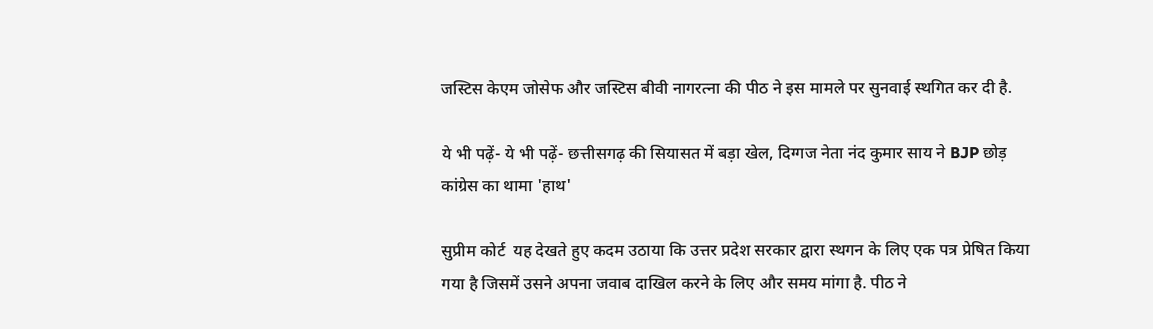जस्टिस केएम जोसेफ और जस्टिस बीवी नागरत्ना की पीठ ने इस मामले पर सुनवाई स्थगित कर दी है.

ये भी पढ़ें- ये भी पढ़ें- छत्तीसगढ़ की सियासत में बड़ा खेल, दिग्गज नेता नंद कुमार साय ने BJP छोड़ कांग्रेस का थामा 'हाथ'

सुप्रीम कोर्ट  यह देखते हुए कदम उठाया कि उत्तर प्रदेश सरकार द्वारा स्थगन के लिए एक पत्र प्रेषित किया गया है जिसमें उसने अपना जवाब दाखिल करने के लिए और समय मांगा है. पीठ ने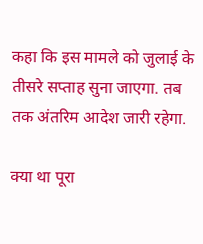कहा कि इस मामले को जुलाई के तीसरे सप्ताह सुना जाएगा. तब तक अंतरिम आदेश जारी रहेगा.

क्या था पूरा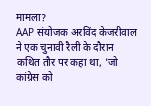मामला?
AAP संयोजक अरविंद केजरीवाल ने एक चुनावी रैली के दौरान कथित तौर पर कहा था, 'जो कांग्रेस को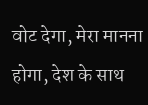वोट देगा, मेरा मानना होगा, देश के साथ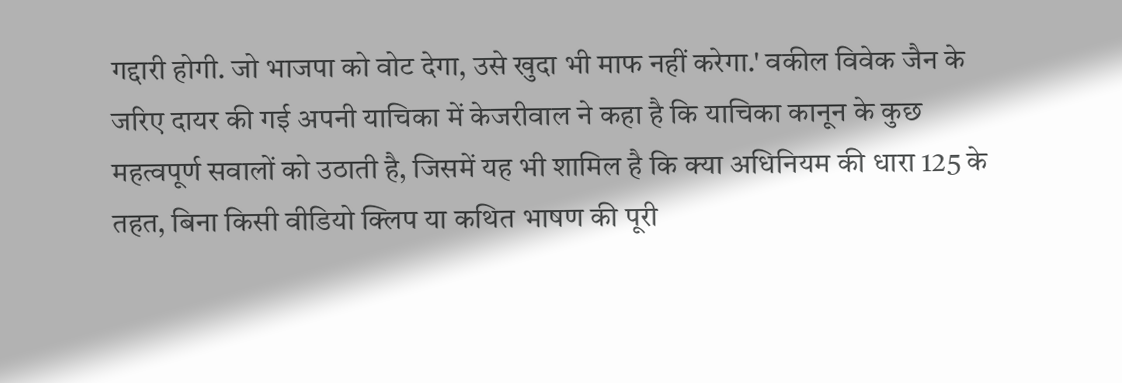गद्दारी होगी. जो भाजपा को वोट देगा, उसे खुदा भी माफ नहीं करेगा.' वकील विवेक जैन के जरिए दायर की गई अपनी याचिका में केजरीवाल ने कहा है कि याचिका कानून के कुछ महत्वपूर्ण सवालों को उठाती है, जिसमें यह भी शामिल है कि क्या अधिनियम की धारा 125 के तहत, बिना किसी वीडियो क्लिप या कथित भाषण की पूरी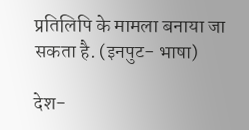प्रतिलिपि के मामला बनाया जा सकता है. (इनपुट- भाषा)

देश-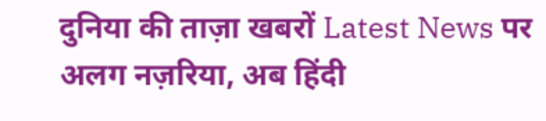दुनिया की ताज़ा खबरों Latest News पर अलग नज़रिया, अब हिंदी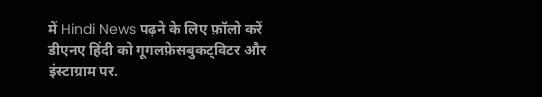में Hindi News पढ़ने के लिए फ़ॉलो करें डीएनए हिंदी को गूगलफ़ेसबुकट्विटर और इंस्टाग्राम पर.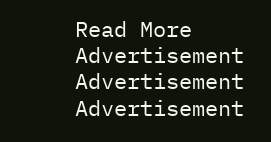Read More
Advertisement
Advertisement
Advertisement